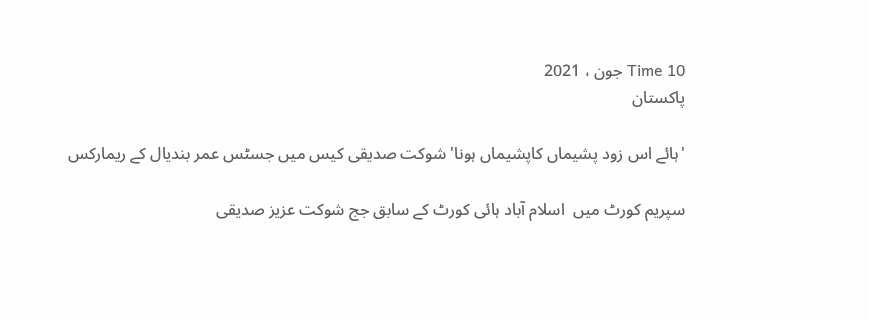Time 10 جون ، 2021
پاکستان

'ہائے اس زود پشیماں کاپشیماں ہونا' شوکت صدیقی کیس میں جسٹس عمر بندیال کے ریمارکس

سپریم کورٹ میں  اسلام آباد ہائی کورٹ کے سابق جج شوکت عزیز صدیقی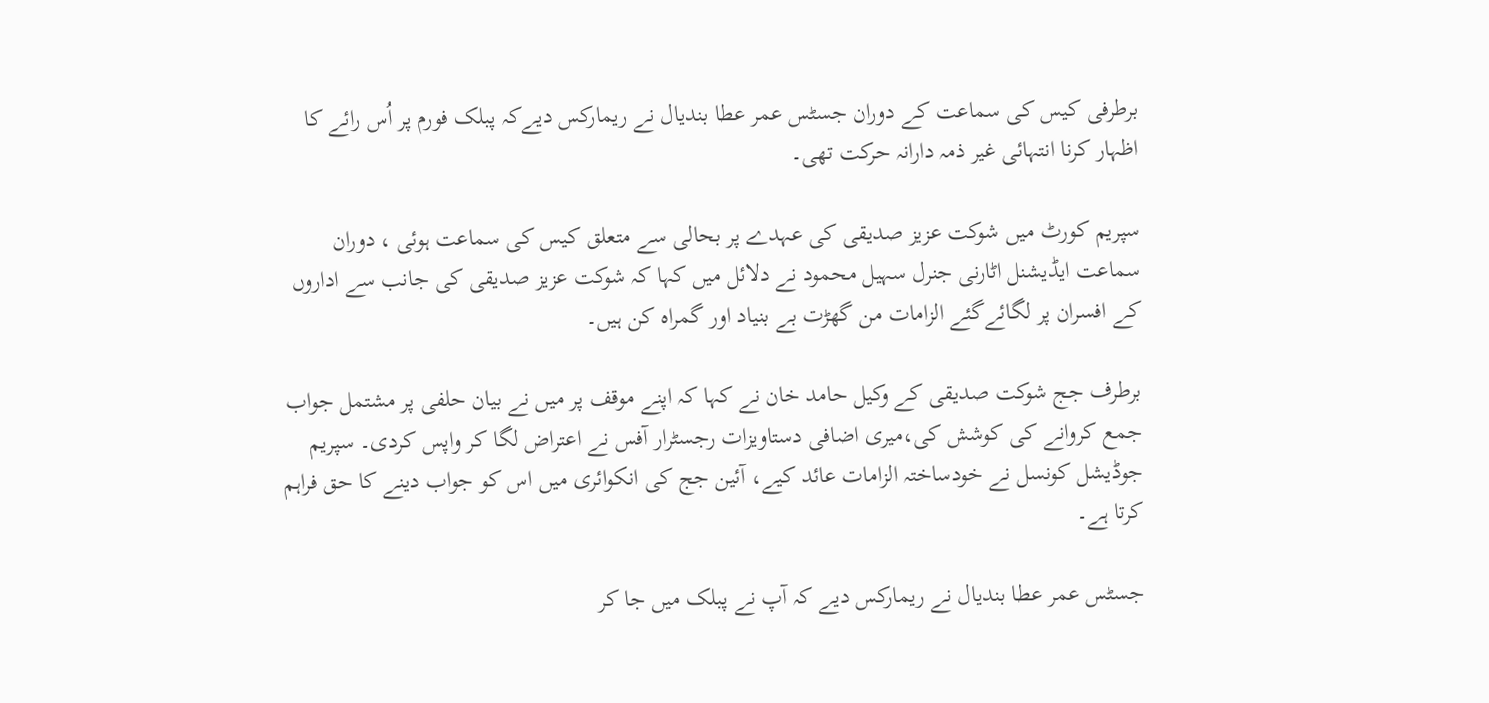برطرفی کیس کی سماعت کے دوران جسٹس عمر عطا بندیال نے ریمارکس دیےکہ پبلک فورم پر اُس رائے کا اظہار کرنا انتہائی غیر ذمہ دارانہ حرکت تھی۔

سپریم کورٹ میں شوکت عزیز صدیقی کی عہدے پر بحالی سے متعلق کیس کی سماعت ہوئی ، دوران سماعت ایڈیشنل اٹارنی جنرل سہیل محمود نے دلائل میں کہا کہ شوکت عزیز صدیقی کی جانب سے اداروں کے افسران پر لگائےگئے الزامات من گھڑت بے بنیاد اور گمراہ کن ہیں۔

برطرف جج شوکت صدیقی کے وکیل حامد خان نے کہا کہ اپنے موقف پر میں نے بیان حلفی پر مشتمل جواب جمع کروانے کی کوشش کی،میری اضافی دستاویزات رجسٹرار آفس نے اعتراض لگا کر واپس کردی۔ سپریم جوڈیشل کونسل نے خودساختہ الزامات عائد کیے، آئین جج کی انکوائری میں اس کو جواب دینے کا حق فراہم کرتا ہے۔

جسٹس عمر عطا بندیال نے ریمارکس دیے کہ آپ نے پبلک میں جا کر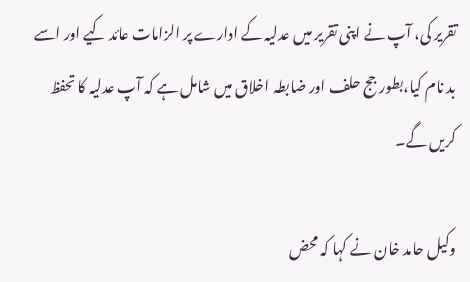تقریر کی، آپ نے اپنی تقریر میں عدلیہ کے ادارے پر الزامات عائد کیے اور اسے بد نام کیا،بطور جج حلف اور ضابطہ اخلاق میں شامل ہے کہ آپ عدلیہ کا تحفظ کریں گے۔

وکیل حامد خان نے کہا کہ محض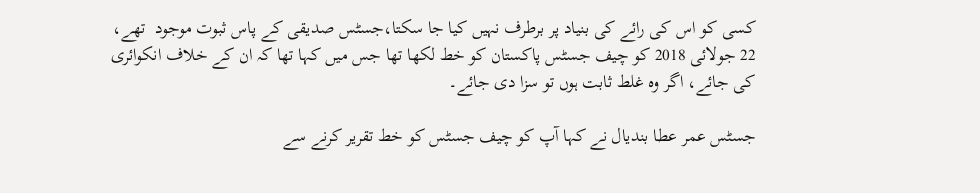کسی کو اس کی رائے کی بنیاد پر برطرف نہیں کیا جا سکتا،جسٹس صدیقی کے پاس ثبوت موجود  تھے، 22 جولائی 2018 کو چیف جسٹس پاکستان کو خط لکھا تھا جس میں کہا تھا کہ ان کے خلاف انکوائری کی جائے، اگر وہ غلط ثابت ہوں تو سزا دی جائے۔

جسٹس عمر عطا بندیال نے کہا آپ کو چیف جسٹس کو خط تقریر کرنے سے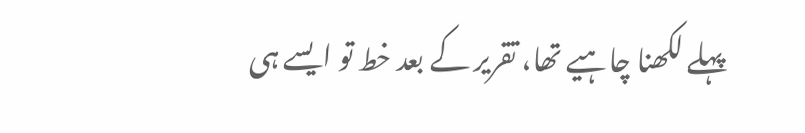پہلے لکھنا چاہیے تھا، تقریر کے بعد خط تو ایسے ہی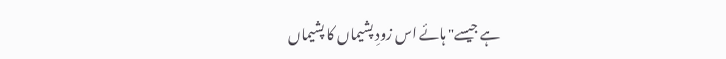ہے جیسے" ہائے اس زودِ پشیماں کا پشیماں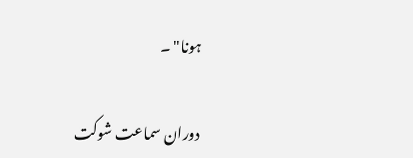ہونا" ۔

 دوران سماعت شوکت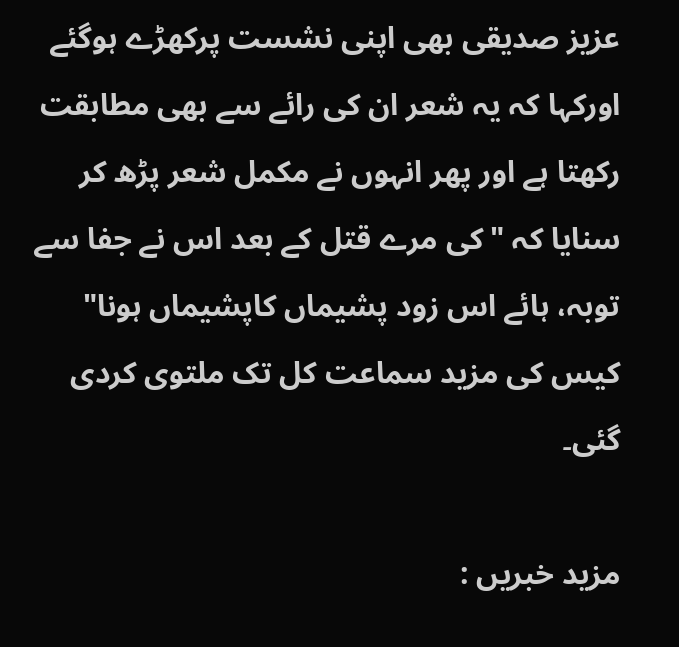عزیز صدیقی بھی اپنی نشست پرکھڑے ہوگئے اورکہا کہ یہ شعر ان کی رائے سے بھی مطابقت رکھتا ہے اور پھر انہوں نے مکمل شعر پڑھ کر سنایا کہ "کی مرے قتل کے بعد اس نے جفا سے توبہ، ہائے اس زود پشیماں کاپشیماں ہونا" کیس کی مزید سماعت کل تک ملتوی کردی گئی۔

مزید خبریں :